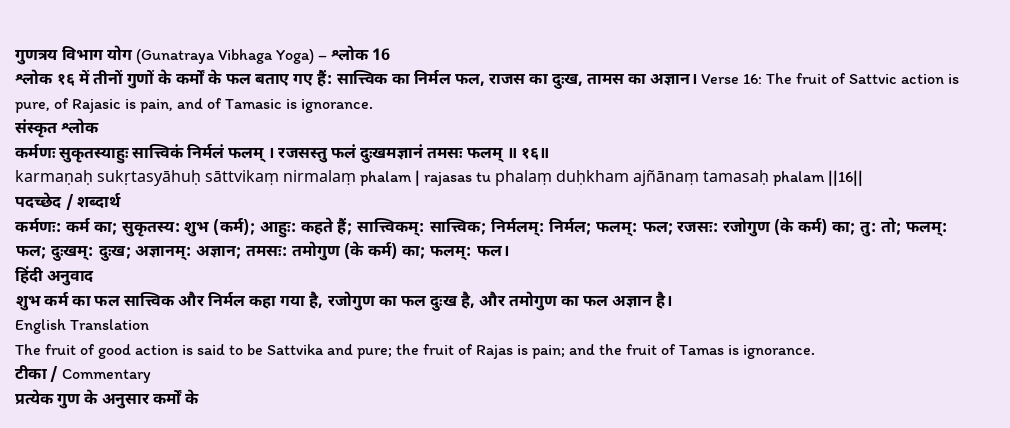गुणत्रय विभाग योग (Gunatraya Vibhaga Yoga) – श्लोक 16
श्लोक १६ में तीनों गुणों के कर्मों के फल बताए गए हैं: सात्त्विक का निर्मल फल, राजस का दुःख, तामस का अज्ञान। Verse 16: The fruit of Sattvic action is pure, of Rajasic is pain, and of Tamasic is ignorance.
संस्कृत श्लोक
कर्मणः सुकृतस्याहुः सात्त्विकं निर्मलं फलम् । रजसस्तु फलं दुःखमज्ञानं तमसः फलम् ॥ १६॥
karmaṇaḥ sukṛtasyāhuḥ sāttvikaṃ nirmalaṃ phalam | rajasas tu phalaṃ duḥkham ajñānaṃ tamasaḥ phalam ||16||
पदच्छेद / शब्दार्थ
कर्मणः: कर्म का; सुकृतस्य: शुभ (कर्म); आहुः: कहते हैं; सात्त्विकम्: सात्त्विक; निर्मलम्: निर्मल; फलम्: फल; रजसः: रजोगुण (के कर्म) का; तु: तो; फलम्: फल; दुःखम्: दुःख; अज्ञानम्: अज्ञान; तमसः: तमोगुण (के कर्म) का; फलम्: फल।
हिंदी अनुवाद
शुभ कर्म का फल सात्त्विक और निर्मल कहा गया है, रजोगुण का फल दुःख है, और तमोगुण का फल अज्ञान है।
English Translation
The fruit of good action is said to be Sattvika and pure; the fruit of Rajas is pain; and the fruit of Tamas is ignorance.
टीका / Commentary
प्रत्येक गुण के अनुसार कर्मों के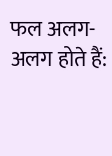फल अलग-अलग होते हैं: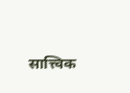सात्त्विक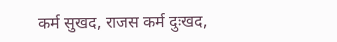कर्म सुखद, राजस कर्म दुःखद,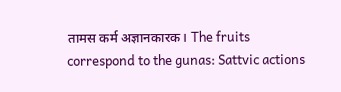तामस कर्म अज्ञानकारक। The fruits correspond to the gunas: Sattvic actions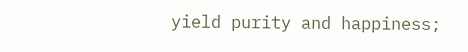yield purity and happiness;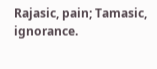Rajasic, pain; Tamasic, ignorance.